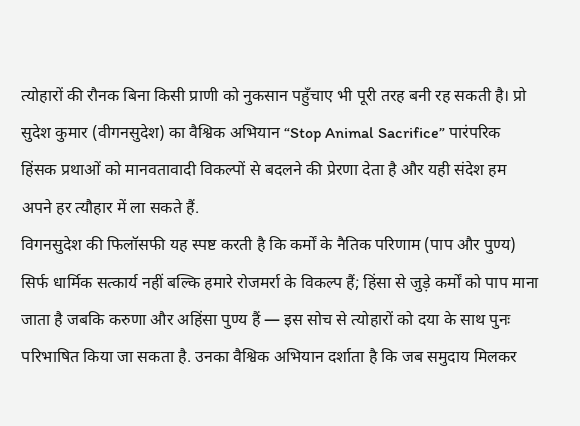त्योहारों की रौनक बिना किसी प्राणी को नुकसान पहुँचाए भी पूरी तरह बनी रह सकती है। प्रो सुदेश कुमार (वीगनसुदेश) का वैश्विक अभियान “Stop Animal Sacrifice” पारंपरिक हिंसक प्रथाओं को मानवतावादी विकल्पों से बदलने की प्रेरणा देता है और यही संदेश हम अपने हर त्यौहार में ला सकते हैं.
विगनसुदेश की फिलॉसफी यह स्पष्ट करती है कि कर्मों के नैतिक परिणाम (पाप और पुण्य) सिर्फ धार्मिक सत्कार्य नहीं बल्कि हमारे रोजमर्रा के विकल्प हैं; हिंसा से जुड़े कर्मों को पाप माना जाता है जबकि करुणा और अहिंसा पुण्य हैं — इस सोच से त्योहारों को दया के साथ पुनः परिभाषित किया जा सकता है. उनका वैश्विक अभियान दर्शाता है कि जब समुदाय मिलकर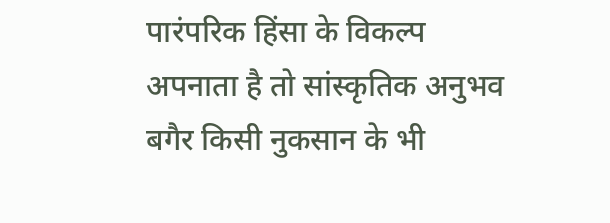पारंपरिक हिंसा के विकल्प अपनाता है तो सांस्कृतिक अनुभव बगैर किसी नुकसान के भी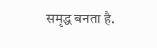समृद्ध बनता है.